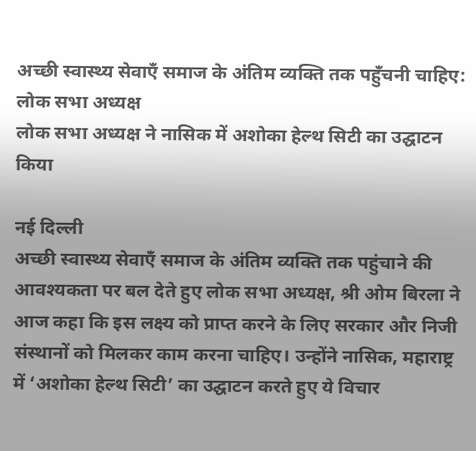अच्छी स्वास्थ्य सेवाएँ समाज के अंतिम व्यक्ति तक पहुँचनी चाहिए: लोक सभा अध्यक्ष
लोक सभा अध्यक्ष ने नासिक में अशोका हेल्थ सिटी का उद्घाटन किया

नई दिल्ली
अच्छी स्वास्थ्य सेवाएँ समाज के अंतिम व्यक्ति तक पहुंचाने की आवश्यकता पर बल देते हुए लोक सभा अध्यक्ष, श्री ओम बिरला ने आज कहा कि इस लक्ष्य को प्राप्त करने के लिए सरकार और निजी संस्थानों को मिलकर काम करना चाहिए। उन्होंने नासिक, महाराष्ट्र में ‘अशोका हेल्थ सिटी’ का उद्घाटन करते हुए ये विचार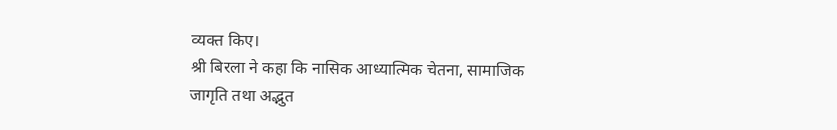व्यक्त किए।
श्री बिरला ने कहा कि नासिक आध्यात्मिक चेतना, सामाजिक जागृति तथा अद्भुत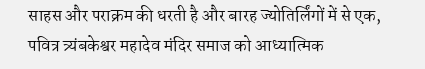साहस और पराक्रम की धरती है और बारह ज्योतिर्लिंगों में से एक, पवित्र त्र्यंबकेश्वर महादेव मंदिर समाज को आध्यात्मिक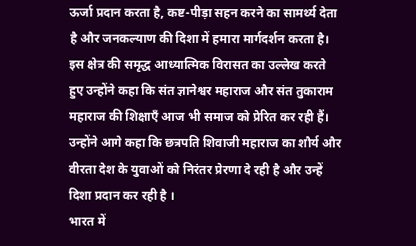ऊर्जा प्रदान करता है, कष्ट-पीड़ा सहन करने का सामर्थ्य देता है और जनकल्याण की दिशा में हमारा मार्गदर्शन करता है। इस क्षेत्र की समृद्ध आध्यात्मिक विरासत का उल्लेख करते हुए उन्होंने कहा कि संत ज्ञानेश्वर महाराज और संत तुकाराम महाराज की शिक्षाएँ आज भी समाज को प्रेरित कर रही हैं। उन्होंने आगे कहा कि छत्रपति शिवाजी महाराज का शौर्य और वीरता देश के युवाओं को निरंतर प्रेरणा दे रही है और उन्हें दिशा प्रदान कर रही है ।
भारत में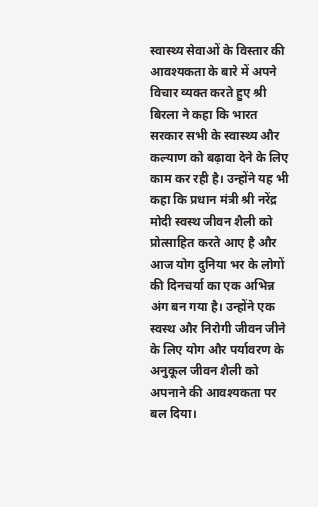स्वास्थ्य सेवाओं के विस्तार की आवश्यकता के बारे में अपने विचार व्यक्त करते हुए श्री बिरला ने कहा कि भारत सरकार सभी के स्वास्थ्य और कल्याण को बढ़ावा देने के लिए काम कर रही है। उन्होंने यह भी कहा कि प्रधान मंत्री श्री नरेंद्र मोदी स्वस्थ जीवन शैली को प्रोत्साहित करते आए है और आज योग दुनिया भर के लोगों की दिनचर्या का एक अभिन्न अंग बन गया है। उन्होंने एक स्वस्थ और निरोगी जीवन जीने के लिए योग और पर्यावरण के अनुकूल जीवन शैली को अपनाने की आवश्यकता पर बल दिया।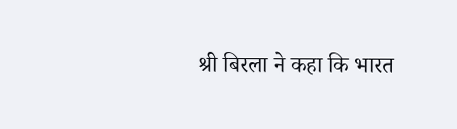श्री बिरला ने कहा कि भारत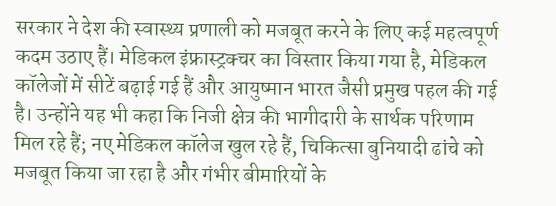सरकार ने देश की स्वास्थ्य प्रणाली को मजबूत करने के लिए कई महत्वपूर्ण कदम उठाए हैं। मेडिकल इंफ्रास्ट्रक्चर का विस्तार किया गया है, मेडिकल कॉलेजों में सीटें बढ़ाई गई हैं और आयुष्मान भारत जैसी प्रमुख पहल की गई है। उन्होंने यह भी कहा कि निजी क्षेत्र की भागीदारी के सार्थक परिणाम मिल रहे हैं; नए मेडिकल कॉलेज खुल रहे हैं, चिकित्सा बुनियादी ढांचे को मजबूत किया जा रहा है और गंभीर बीमारियों के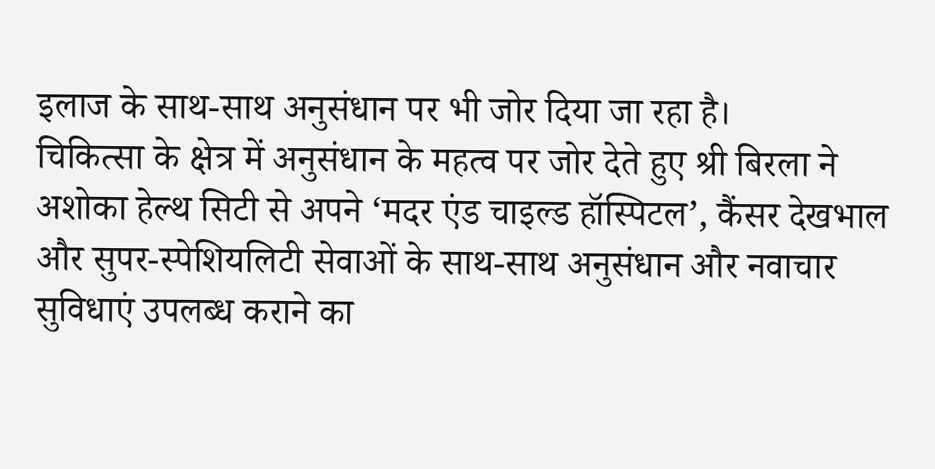इलाज के साथ-साथ अनुसंधान पर भी जोर दिया जा रहा है।
चिकित्सा के क्षेत्र में अनुसंधान के महत्व पर जोर देते हुए श्री बिरला ने अशोका हेल्थ सिटी से अपने ‘मदर एंड चाइल्ड हॉस्पिटल’, कैंसर देखभाल और सुपर-स्पेशियलिटी सेवाओं के साथ-साथ अनुसंधान और नवाचार सुविधाएं उपलब्ध कराने का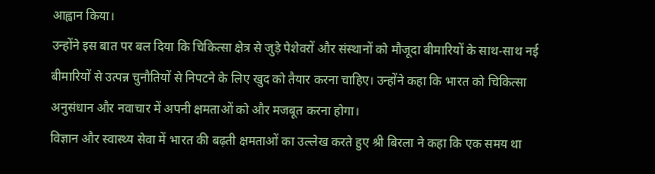आह्वान किया।
उन्होंने इस बात पर बल दिया कि चिकित्सा क्षेत्र से जुड़े पेशेवरों और संस्थानों को मौजूदा बीमारियों के साथ-साथ नई बीमारियों से उत्पन्न चुनौतियों से निपटने के लिए खुद को तैयार करना चाहिए। उन्होंने कहा कि भारत को चिकित्सा अनुसंधान और नवाचार में अपनी क्षमताओं को और मजबूत करना होगा।
विज्ञान और स्वास्थ्य सेवा में भारत की बढ़ती क्षमताओं का उल्लेख करते हुए श्री बिरला ने कहा कि एक समय था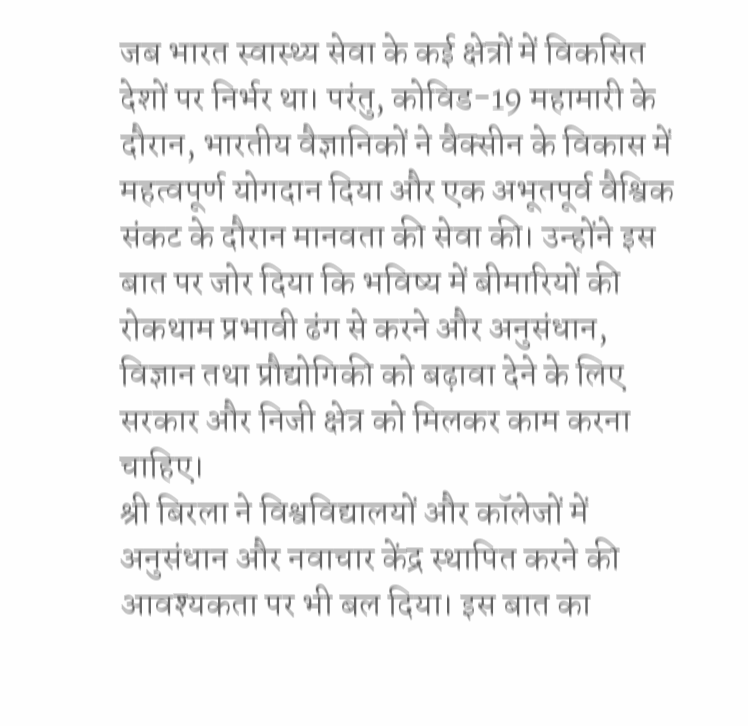जब भारत स्वास्थ्य सेवा के कई क्षेत्रों में विकसित देशों पर निर्भर था। परंतु, कोविड-19 महामारी के दौरान, भारतीय वैज्ञानिकों ने वैक्सीन के विकास में महत्वपूर्ण योगदान दिया और एक अभूतपूर्व वैश्विक संकट के दौरान मानवता की सेवा की। उन्होंने इस बात पर जोर दिया कि भविष्य में बीमारियों की रोकथाम प्रभावी ढंग से करने और अनुसंधान, विज्ञान तथा प्रौद्योगिकी को बढ़ावा देने के लिए सरकार और निजी क्षेत्र को मिलकर काम करना चाहिए।
श्री बिरला ने विश्वविद्यालयों और कॉलेजों में अनुसंधान और नवाचार केंद्र स्थापित करने की आवश्यकता पर भी बल दिया। इस बात का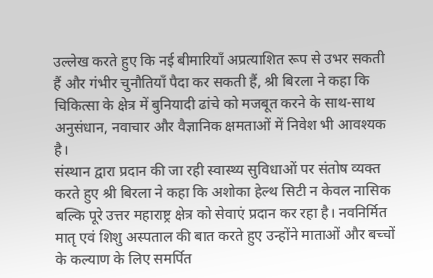उल्लेख करते हुए कि नई बीमारियाँ अप्रत्याशित रूप से उभर सकती हैं और गंभीर चुनौतियाँ पैदा कर सकती हैं, श्री बिरला ने कहा कि चिकित्सा के क्षेत्र में बुनियादी ढांचे को मजबूत करने के साथ-साथ अनुसंधान, नवाचार और वैज्ञानिक क्षमताओं में निवेश भी आवश्यक है।
संस्थान द्वारा प्रदान की जा रही स्वास्थ्य सुविधाओं पर संतोष व्यक्त करते हुए श्री बिरला ने कहा कि अशोका हेल्थ सिटी न केवल नासिक बल्कि पूरे उत्तर महाराष्ट्र क्षेत्र को सेवाएं प्रदान कर रहा है। नवनिर्मित मातृ एवं शिशु अस्पताल की बात करते हुए उन्होंने माताओं और बच्चों के कल्याण के लिए समर्पित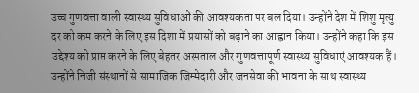उच्च गुणवत्ता वाली स्वास्थ्य सुविधाओं की आवश्यकता पर बल दिया। उन्होंने देश में शिशु मृत्यु दर को कम करने के लिए इस दिशा में प्रयासों को बढ़ाने का आह्वान किया। उन्होंने कहा कि इस उद्देश्य को प्राप्त करने के लिए बेहतर अस्पताल और गुणवत्तापूर्ण स्वास्थ्य सुविधाएं आवश्यक हैं। उन्होंने निजी संस्थानों से सामाजिक जिम्मेदारी और जनसेवा की भावना के साथ स्वास्थ्य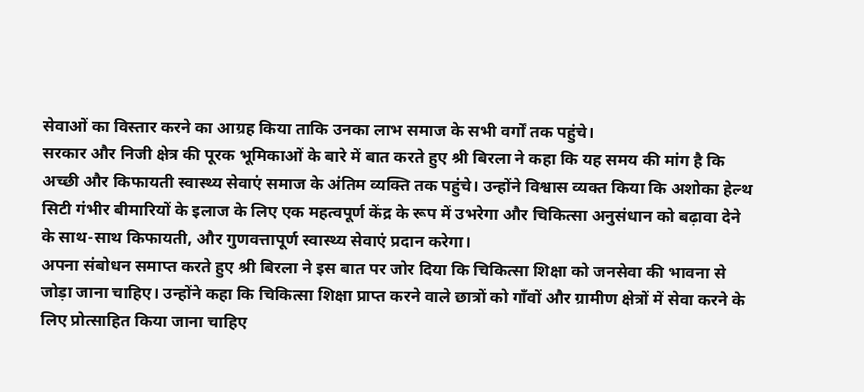सेवाओं का विस्तार करने का आग्रह किया ताकि उनका लाभ समाज के सभी वर्गों तक पहुंचे।
सरकार और निजी क्षेत्र की पूरक भूमिकाओं के बारे में बात करते हुए श्री बिरला ने कहा कि यह समय की मांग है कि अच्छी और किफायती स्वास्थ्य सेवाएं समाज के अंतिम व्यक्ति तक पहुंचे। उन्होंने विश्वास व्यक्त किया कि अशोका हेल्थ सिटी गंभीर बीमारियों के इलाज के लिए एक महत्वपूर्ण केंद्र के रूप में उभरेगा और चिकित्सा अनुसंधान को बढ़ावा देने के साथ-साथ किफायती, और गुणवत्तापूर्ण स्वास्थ्य सेवाएं प्रदान करेगा।
अपना संबोधन समाप्त करते हुए श्री बिरला ने इस बात पर जोर दिया कि चिकित्सा शिक्षा को जनसेवा की भावना से जोड़ा जाना चाहिए। उन्होंने कहा कि चिकित्सा शिक्षा प्राप्त करने वाले छात्रों को गाँवों और ग्रामीण क्षेत्रों में सेवा करने के लिए प्रोत्साहित किया जाना चाहिए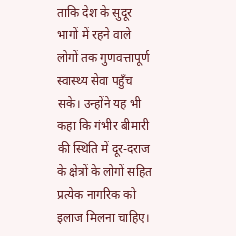ताकि देश के सुदूर भागों में रहने वाले लोगों तक गुणवत्तापूर्ण स्वास्थ्य सेवा पहुँच सके। उन्होंने यह भी कहा कि गंभीर बीमारी की स्थिति में दूर-दराज के क्षेत्रों के लोगों सहित प्रत्येक नागरिक को इलाज मिलना चाहिए।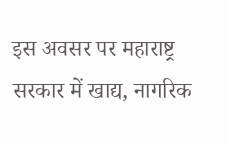इस अवसर पर महाराष्ट्र सरकार में खाद्य, नागरिक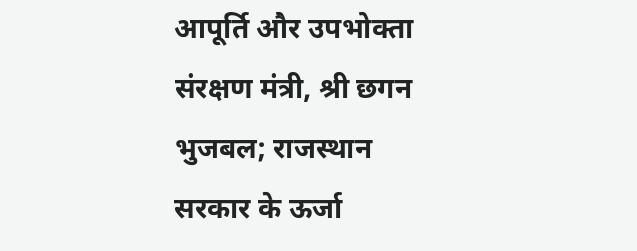आपूर्ति और उपभोक्ता संरक्षण मंत्री, श्री छगन भुजबल; राजस्थान सरकार के ऊर्जा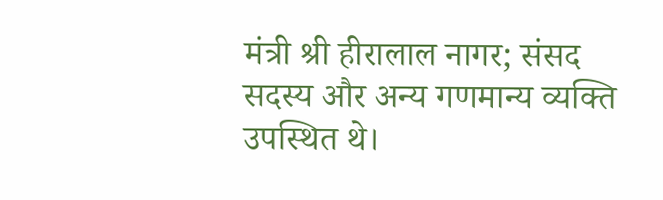मंत्री श्री हीरालाल नागर; संसद सदस्य और अन्य गणमान्य व्यक्ति उपस्थित थे।